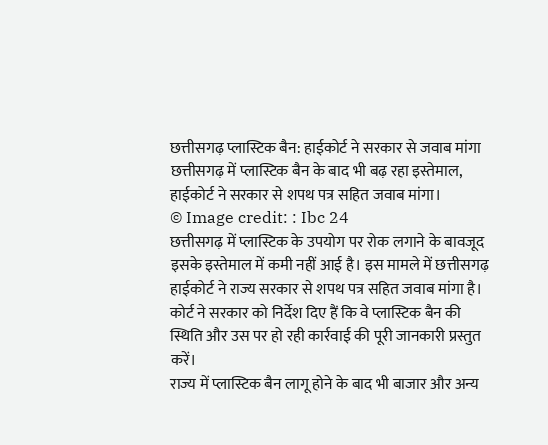छत्तीसगढ़ प्लास्टिक बैन: हाईकोर्ट ने सरकार से जवाब मांगा
छत्तीसगढ़ में प्लास्टिक बैन के बाद भी बढ़ रहा इस्तेमाल, हाईकोर्ट ने सरकार से शपथ पत्र सहित जवाब मांगा।
© Image credit: : Ibc 24
छत्तीसगढ़ में प्लास्टिक के उपयोग पर रोक लगाने के बावजूद इसके इस्तेमाल में कमी नहीं आई है। इस मामले में छत्तीसगढ़ हाईकोर्ट ने राज्य सरकार से शपथ पत्र सहित जवाब मांगा है। कोर्ट ने सरकार को निर्देश दिए हैं कि वे प्लास्टिक बैन की स्थिति और उस पर हो रही कार्रवाई की पूरी जानकारी प्रस्तुत करें।
राज्य में प्लास्टिक बैन लागू होने के बाद भी बाजार और अन्य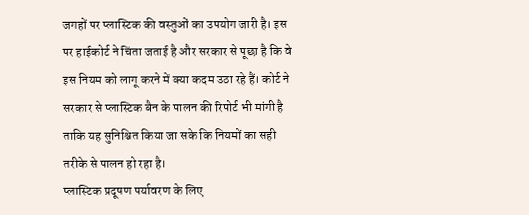जगहों पर प्लास्टिक की वस्तुओं का उपयोग जारी है। इस पर हाईकोर्ट ने चिंता जताई है और सरकार से पूछा है कि वे इस नियम को लागू करने में क्या कदम उठा रहे हैं। कोर्ट ने सरकार से प्लास्टिक बैन के पालन की रिपोर्ट भी मांगी है ताकि यह सुनिश्चित किया जा सके कि नियमों का सही तरीके से पालन हो रहा है।
प्लास्टिक प्रदूषण पर्यावरण के लिए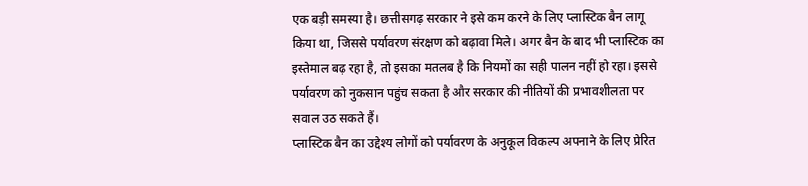एक बड़ी समस्या है। छत्तीसगढ़ सरकार ने इसे कम करने के लिए प्लास्टिक बैन लागू किया था, जिससे पर्यावरण संरक्षण को बढ़ावा मिले। अगर बैन के बाद भी प्लास्टिक का इस्तेमाल बढ़ रहा है, तो इसका मतलब है कि नियमों का सही पालन नहीं हो रहा। इससे पर्यावरण को नुकसान पहुंच सकता है और सरकार की नीतियों की प्रभावशीलता पर सवाल उठ सकते हैं।
प्लास्टिक बैन का उद्देश्य लोगों को पर्यावरण के अनुकूल विकल्प अपनाने के लिए प्रेरित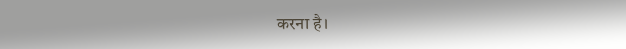करना है।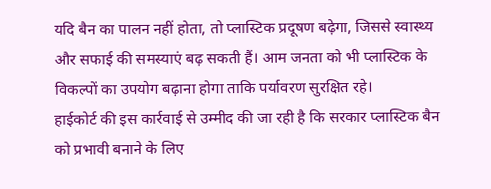यदि बैन का पालन नहीं होता, तो प्लास्टिक प्रदूषण बढ़ेगा, जिससे स्वास्थ्य और सफाई की समस्याएं बढ़ सकती हैं। आम जनता को भी प्लास्टिक के विकल्पों का उपयोग बढ़ाना होगा ताकि पर्यावरण सुरक्षित रहे।
हाईकोर्ट की इस कार्रवाई से उम्मीद की जा रही है कि सरकार प्लास्टिक बैन को प्रभावी बनाने के लिए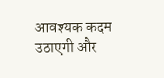आवश्यक कदम उठाएगी और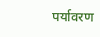पर्यावरण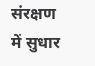संरक्षण में सुधार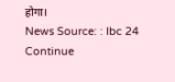होगा।
News Source: : Ibc 24
Continue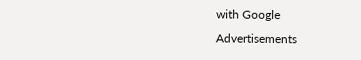with Google
Advertisements